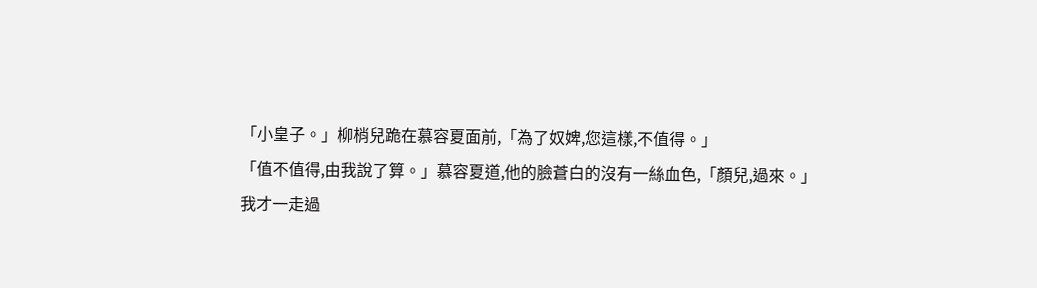「小皇子。」柳梢兒跪在慕容夏面前,「為了奴婢,您這樣,不值得。」
「值不值得,由我說了算。」慕容夏道,他的臉蒼白的沒有一絲血色,「顏兒,過來。」
我才一走過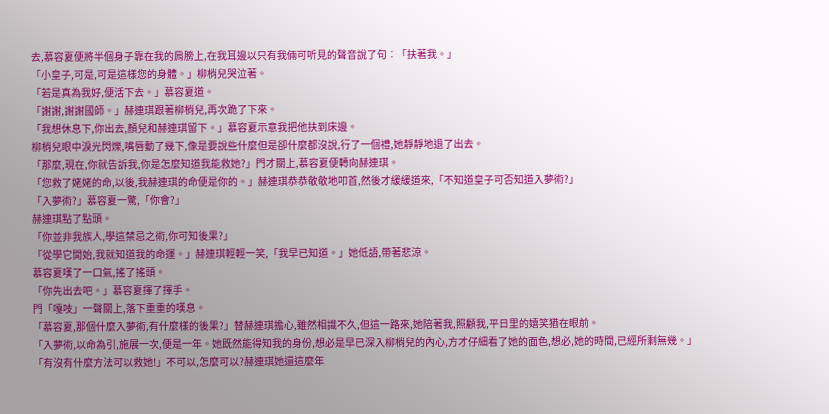去,慕容夏便將半個身子靠在我的肩膀上,在我耳邊以只有我倆可听見的聲音說了句︰「扶著我。」
「小皇子,可是,可是這樣您的身體。」柳梢兒哭泣著。
「若是真為我好,便活下去。」慕容夏道。
「謝謝,謝謝國師。」赫連琪跟著柳梢兒,再次跪了下來。
「我想休息下,你出去,顏兒和赫連琪留下。」慕容夏示意我把他扶到床邊。
柳梢兒眼中淚光閃爍,嘴唇動了幾下,像是要說些什麼但是卻什麼都沒說,行了一個禮,她靜靜地退了出去。
「那麼,現在,你就告訴我,你是怎麼知道我能救她?」門才關上,慕容夏便轉向赫連琪。
「您救了姥姥的命,以後,我赫連琪的命便是你的。」赫連琪恭恭敬敬地叩首,然後才緩緩道來,「不知道皇子可否知道入夢術?」
「入夢術?」慕容夏一驚,「你會?」
赫連琪點了點頭。
「你並非我族人,學這禁忌之術,你可知後果?」
「從學它開始,我就知道我的命運。」赫連琪輕輕一笑,「我早已知道。」她低語,帶著悲涼。
慕容夏嘆了一口氣,搖了搖頭。
「你先出去吧。」慕容夏揮了揮手。
門「嘎吱」一聲關上,落下重重的嘆息。
「慕容夏,那個什麼入夢術,有什麼樣的後果?」替赫連琪擔心,雖然相識不久,但這一路來,她陪著我,照顧我,平日里的嬉笑猶在眼前。
「入夢術,以命為引,施展一次,便是一年。她既然能得知我的身份,想必是早已深入柳梢兒的內心,方才仔細看了她的面色,想必,她的時間,已經所剩無幾。」
「有沒有什麼方法可以救她!」不可以,怎麼可以?赫連琪她還這麼年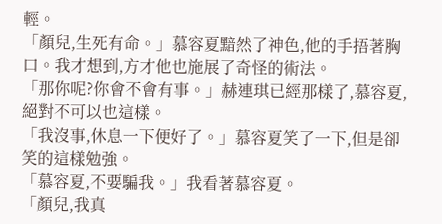輕。
「顏兒,生死有命。」慕容夏黯然了神色,他的手捂著胸口。我才想到,方才他也施展了奇怪的術法。
「那你呢?你會不會有事。」赫連琪已經那樣了,慕容夏,絕對不可以也這樣。
「我沒事,休息一下便好了。」慕容夏笑了一下,但是卻笑的這樣勉強。
「慕容夏,不要騙我。」我看著慕容夏。
「顏兒,我真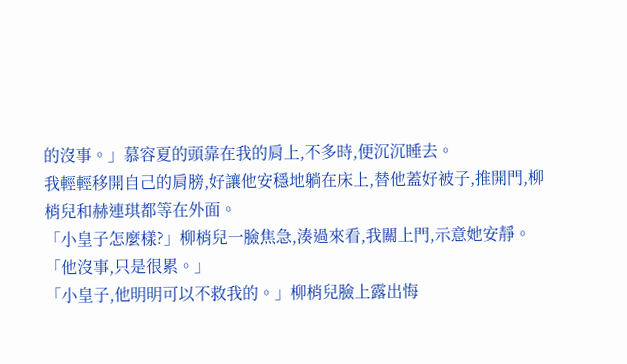的沒事。」慕容夏的頭靠在我的肩上,不多時,便沉沉睡去。
我輕輕移開自己的肩膀,好讓他安穩地躺在床上,替他蓋好被子,推開門,柳梢兒和赫連琪都等在外面。
「小皇子怎麼樣?」柳梢兒一臉焦急,湊過來看,我關上門,示意她安靜。
「他沒事,只是很累。」
「小皇子,他明明可以不救我的。」柳梢兒臉上露出悔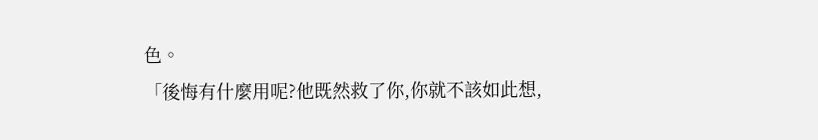色。
「後悔有什麼用呢?他既然救了你,你就不該如此想,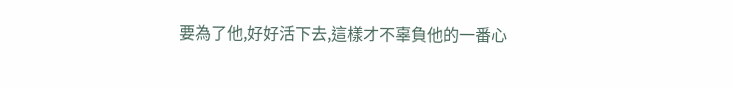要為了他,好好活下去,這樣才不辜負他的一番心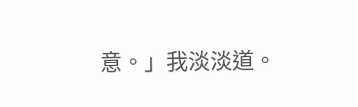意。」我淡淡道。